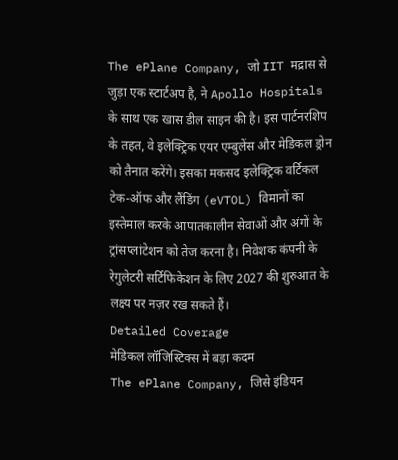The ePlane Company, जो IIT मद्रास से जुड़ा एक स्टार्टअप है, ने Apollo Hospitals के साथ एक खास डील साइन की है। इस पार्टनरशिप के तहत, वे इलेक्ट्रिक एयर एम्बुलेंस और मेडिकल ड्रोन को तैनात करेंगे। इसका मकसद इलेक्ट्रिक वर्टिकल टेक-ऑफ और लैंडिंग (eVTOL) विमानों का इस्तेमाल करके आपातकालीन सेवाओं और अंगों के ट्रांसप्लांटेशन को तेज करना है। निवेशक कंपनी के रेगुलेटरी सर्टिफिकेशन के लिए 2027 की शुरुआत के लक्ष्य पर नज़र रख सकते हैं।
Detailed Coverage
मेडिकल लॉजिस्टिक्स में बड़ा कदम
The ePlane Company, जिसे इंडियन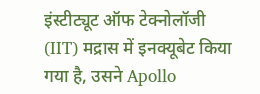इंस्टीट्यूट ऑफ टेक्नोलॉजी (IIT) मद्रास में इनक्यूबेट किया गया है, उसने Apollo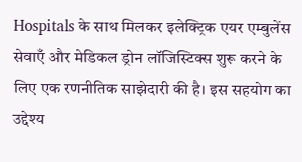Hospitals के साथ मिलकर इलेक्ट्रिक एयर एम्बुलेंस सेवाएँ और मेडिकल ड्रोन लॉजिस्टिक्स शुरू करने के लिए एक रणनीतिक साझेदारी की है। इस सहयोग का उद्देश्य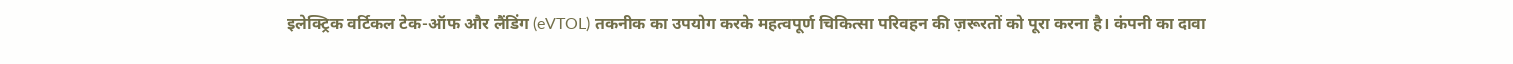इलेक्ट्रिक वर्टिकल टेक-ऑफ और लैंडिंग (eVTOL) तकनीक का उपयोग करके महत्वपूर्ण चिकित्सा परिवहन की ज़रूरतों को पूरा करना है। कंपनी का दावा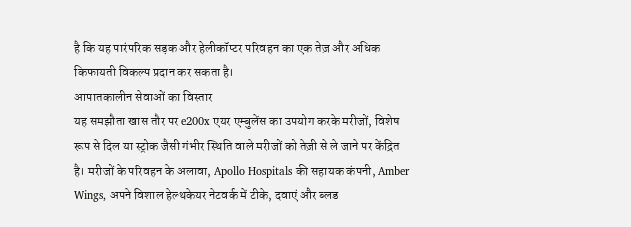है कि यह पारंपरिक सड़क और हेलीकॉप्टर परिवहन का एक तेज़ और अधिक किफायती विकल्प प्रदान कर सकता है।
आपातकालीन सेवाओं का विस्तार
यह समझौता खास तौर पर e200x एयर एम्बुलेंस का उपयोग करके मरीजों, विशेष रूप से दिल या स्ट्रोक जैसी गंभीर स्थिति वाले मरीजों को तेज़ी से ले जाने पर केंद्रित है। मरीजों के परिवहन के अलावा, Apollo Hospitals की सहायक कंपनी, Amber Wings, अपने विशाल हेल्थकेयर नेटवर्क में टीके, दवाएं और ब्लड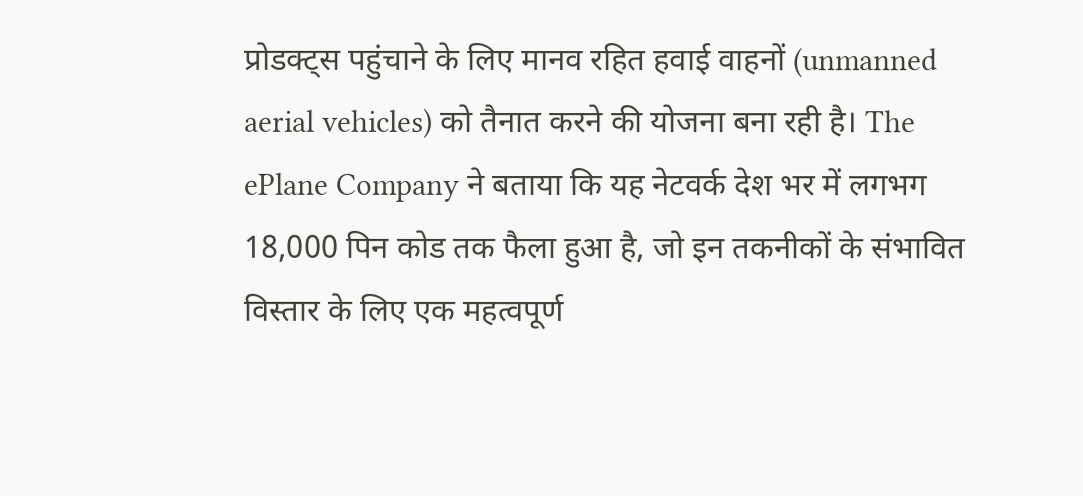प्रोडक्ट्स पहुंचाने के लिए मानव रहित हवाई वाहनों (unmanned aerial vehicles) को तैनात करने की योजना बना रही है। The ePlane Company ने बताया कि यह नेटवर्क देश भर में लगभग 18,000 पिन कोड तक फैला हुआ है, जो इन तकनीकों के संभावित विस्तार के लिए एक महत्वपूर्ण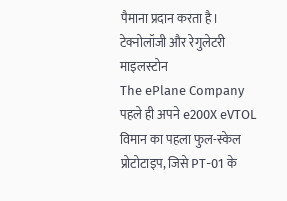पैमाना प्रदान करता है।
टेक्नोलॉजी और रेगुलेटरी माइलस्टोन
The ePlane Company पहले ही अपने e200X eVTOL विमान का पहला फुल-स्केल प्रोटोटाइप, जिसे PT-01 के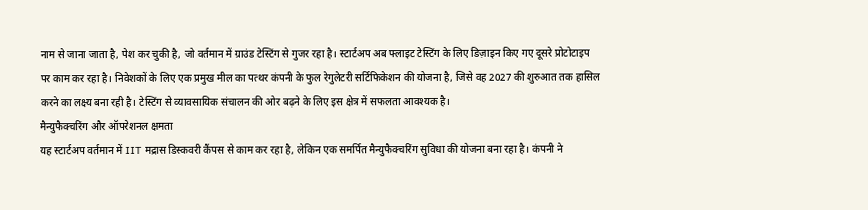नाम से जाना जाता है, पेश कर चुकी है, जो वर्तमान में ग्राउंड टेस्टिंग से गुजर रहा है। स्टार्टअप अब फ्लाइट टेस्टिंग के लिए डिज़ाइन किए गए दूसरे प्रोटोटाइप पर काम कर रहा है। निवेशकों के लिए एक प्रमुख मील का पत्थर कंपनी के फुल रेगुलेटरी सर्टिफिकेशन की योजना है, जिसे वह 2027 की शुरुआत तक हासिल करने का लक्ष्य बना रही है। टेस्टिंग से व्यावसायिक संचालन की ओर बढ़ने के लिए इस क्षेत्र में सफलता आवश्यक है।
मैन्युफैक्चरिंग और ऑपरेशनल क्षमता
यह स्टार्टअप वर्तमान में IIT मद्रास डिस्कवरी कैंपस से काम कर रहा है, लेकिन एक समर्पित मैन्युफैक्चरिंग सुविधा की योजना बना रहा है। कंपनी ने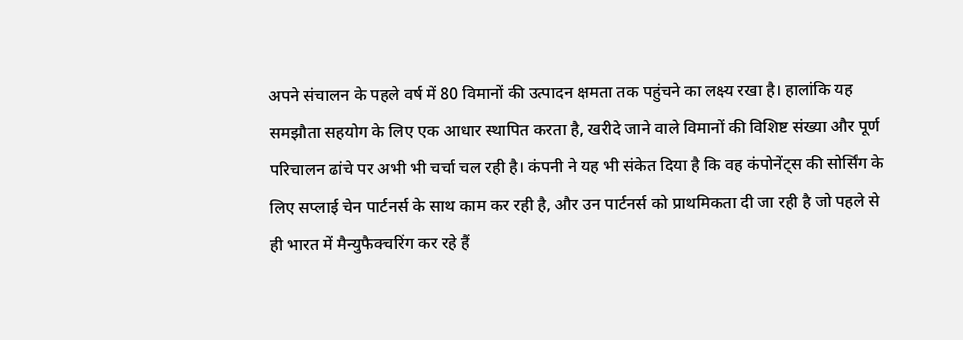अपने संचालन के पहले वर्ष में 80 विमानों की उत्पादन क्षमता तक पहुंचने का लक्ष्य रखा है। हालांकि यह समझौता सहयोग के लिए एक आधार स्थापित करता है, खरीदे जाने वाले विमानों की विशिष्ट संख्या और पूर्ण परिचालन ढांचे पर अभी भी चर्चा चल रही है। कंपनी ने यह भी संकेत दिया है कि वह कंपोनेंट्स की सोर्सिंग के लिए सप्लाई चेन पार्टनर्स के साथ काम कर रही है, और उन पार्टनर्स को प्राथमिकता दी जा रही है जो पहले से ही भारत में मैन्युफैक्चरिंग कर रहे हैं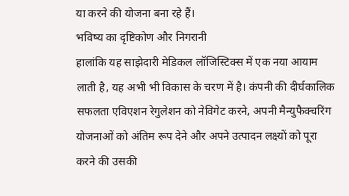या करने की योजना बना रहे हैं।
भविष्य का दृष्टिकोण और निगरानी
हालांकि यह साझेदारी मेडिकल लॉजिस्टिक्स में एक नया आयाम लाती है, यह अभी भी विकास के चरण में है। कंपनी की दीर्घकालिक सफलता एविएशन रेगुलेशन को नेविगेट करने, अपनी मैन्युफैक्चरिंग योजनाओं को अंतिम रूप देने और अपने उत्पादन लक्ष्यों को पूरा करने की उसकी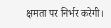क्षमता पर निर्भर करेगी।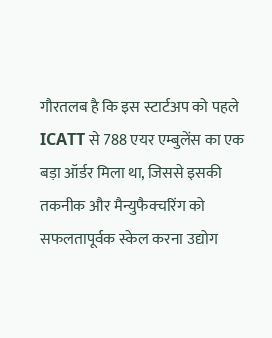गौरतलब है कि इस स्टार्टअप को पहले ICATT से 788 एयर एम्बुलेंस का एक बड़ा ऑर्डर मिला था, जिससे इसकी तकनीक और मैन्युफैक्चरिंग को सफलतापूर्वक स्केल करना उद्योग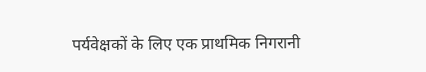पर्यवेक्षकों के लिए एक प्राथमिक निगरानी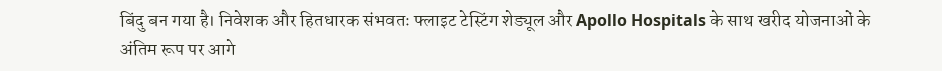बिंदु बन गया है। निवेशक और हितधारक संभवतः फ्लाइट टेस्टिंग शेड्यूल और Apollo Hospitals के साथ खरीद योजनाओं के अंतिम रूप पर आगे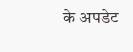के अपडेट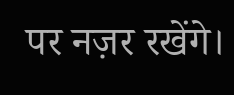पर नज़र रखेंगे।